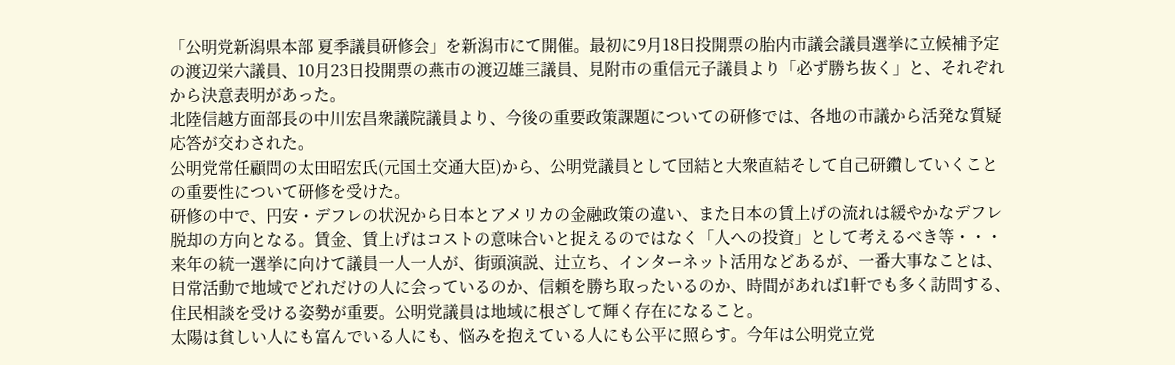「公明党新潟県本部 夏季議員研修会」を新潟市にて開催。最初に9月18日投開票の胎内市議会議員選挙に立候補予定の渡辺栄六議員、10月23日投開票の燕市の渡辺雄三議員、見附市の重信元子議員より「必ず勝ち抜く」と、それぞれから決意表明があった。
北陸信越方面部長の中川宏昌衆議院議員より、今後の重要政策課題についての研修では、各地の市議から活発な質疑応答が交わされた。
公明党常任顧問の太田昭宏氏(元国土交通大臣)から、公明党議員として団結と大衆直結そして自己研鑽していくことの重要性について研修を受けた。
研修の中で、円安・デフレの状況から日本とアメリカの金融政策の違い、また日本の賃上げの流れは緩やかなデフレ脱却の方向となる。賃金、賃上げはコストの意味合いと捉えるのではなく「人への投資」として考えるべき等・・・
来年の統一選挙に向けて議員一人一人が、街頭演説、辻立ち、インターネット活用などあるが、一番大事なことは、日常活動で地域でどれだけの人に会っているのか、信頼を勝ち取ったいるのか、時間があれば1軒でも多く訪問する、住民相談を受ける姿勢が重要。公明党議員は地域に根ざして輝く存在になること。
太陽は貧しい人にも富んでいる人にも、悩みを抱えている人にも公平に照らす。今年は公明党立党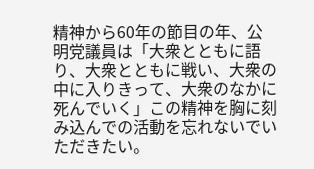精神から60年の節目の年、公明党議員は「大衆とともに語り、大衆とともに戦い、大衆の中に入りきって、大衆のなかに死んでいく」この精神を胸に刻み込んでの活動を忘れないでいただきたい。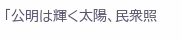「公明は輝く太陽、民衆照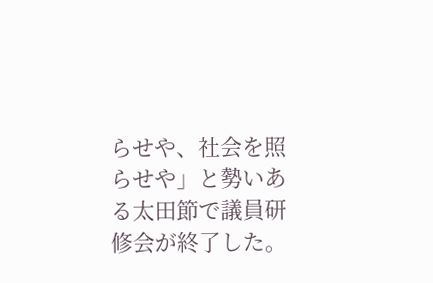らせや、社会を照らせや」と勢いある太田節で議員研修会が終了した。